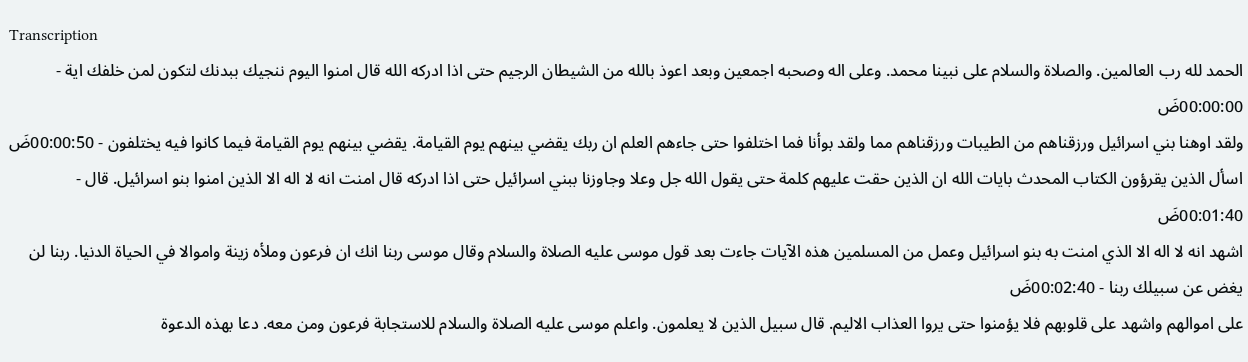Transcription
الحمد لله رب العالمين. والصلاة والسلام على نبينا محمد. وعلى اله وصحبه اجمعين وبعد اعوذ بالله من الشيطان الرجيم حتى اذا ادركه الله قال امنوا اليوم ننجيك ببدنك لتكون لمن خلفك اية - 00:00:00ضَ
ولقد اوهنا بني اسرائيل ورزقناهم من الطيبات ورزقناهم مما ولقد بوأنا فما اختلفوا حتى جاءهم العلم ان ربك يقضي بينهم يوم القيامة. يقضي بينهم يوم القيامة فيما كانوا فيه يختلفون - 00:00:50ضَ
اسأل الذين يقرؤون الكتاب المحدث بايات الله ان الذين حقت عليهم كلمة حتى يقول الله جل وعلا وجاوزنا ببني اسرائيل حتى اذا ادركه قال امنت انه لا اله الا الذين امنوا بنو اسرائيل. قال - 00:01:40ضَ
اشهد انه لا اله الا الذي امنت به بنو اسرائيل وعمل من المسلمين هذه الآيات جاءت بعد قول موسى عليه الصلاة والسلام وقال موسى ربنا انك ان فرعون وملأه زينة واموالا في الحياة الدنيا. ربنا لن يغض عن سبيلك ربنا - 00:02:40ضَ
على اموالهم واشهد على قلوبهم فلا يؤمنوا حتى يروا العذاب الاليم. قال سبيل الذين لا يعلمون. واعلم موسى عليه الصلاة والسلام للاستجابة فرعون ومن معه. دعا بهذه الدعوة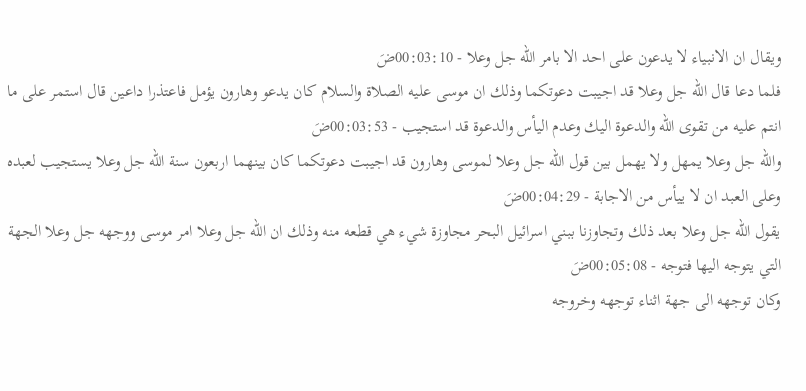ويقال ان الانبياء لا يدعون على احد الا بامر الله جل وعلا - 00:03:10ضَ
فلما دعا قال الله جل وعلا قد اجيبت دعوتكما وذلك ان موسى عليه الصلاة والسلام كان يدعو وهارون يؤمل فاعتذرا داعين قال استمر على ما انتم عليه من تقوى الله والدعوة اليك وعدم اليأس والدعوة قد استجيب - 00:03:53ضَ
والله جل وعلا يمهل ولا يهمل بين قول الله جل وعلا لموسى وهارون قد اجيبت دعوتكما كان بينهما اربعون سنة الله جل وعلا يستجيب لعبده وعلى العبد ان لا ييأس من الاجابة - 00:04:29ضَ
يقول الله جل وعلا بعد ذلك وتجاوزنا ببني اسرائيل البحر مجاوزة شيء هي قطعه منه وذلك ان الله جل وعلا امر موسى ووجهه جل وعلا الجهة التي يتوجه اليها فتوجه - 00:05:08ضَ
وكان توجهه الى جهة اثناء توجهه وخروجه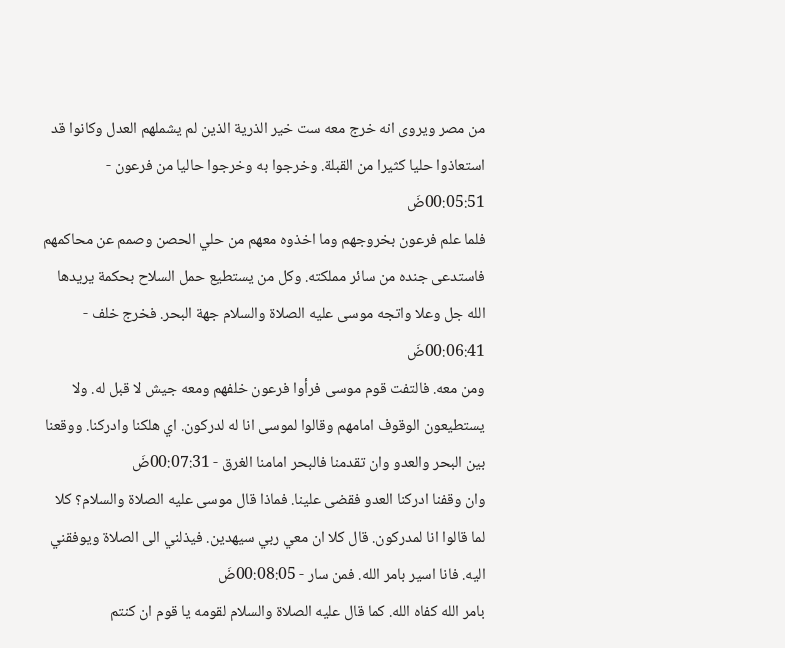من مصر ويروى انه خرج معه ست خير الذرية الذين لم يشملهم العدل وكانوا قد استعاذوا حليا كثيرا من القبلة. وخرجوا به وخرجوا حاليا من فرعون - 00:05:51ضَ
فلما علم فرعون بخروجهم وما اخذوه معهم من حلي الحصن وصمم عن محاكمهم فاستدعى جنده من سائر مملكته. وكل من يستطيع حمل السلاح بحكمة يريدها الله جل وعلا واتجه موسى عليه الصلاة والسلام جهة البحر. فخرج خلف - 00:06:41ضَ
ومن معه. فالتفت قوم موسى فرأوا فرعون خلفهم ومعه جيش لا قبل له. ولا يستطيعون الوقوف امامهم وقالوا لموسى انا له لدركون. اي هلكنا وادركنا. ووقعنا بين البحر والعدو وان تقدمنا فالبحر امامنا الغرق - 00:07:31ضَ
وان وقفنا ادركنا العدو فقضى علينا. فماذا قال موسى عليه الصلاة والسلام؟ كلا لما قالوا انا لمدركون. قال كلا ان معي ربي سيهدين. فيذلني الى الصلاة ويوفقني اليه. فانا اسير بامر الله. فمن سار - 00:08:05ضَ
بامر الله كفاه الله. كما قال عليه الصلاة والسلام لقومه يا قوم ان كنتم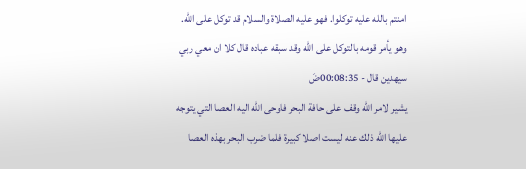امنتم بالله عليه توكلوا. فهو عليه الصلاة والسلام قد توكل على الله. وهو يأمر قومه بالتوكل على الله وقد سبقه عباده قال كلا ان معي ربي سيهدين قال - 00:08:35ضَ
يشير لامر الله وقف على حافة البحر فاوحى الله اليه العصا التي يتوجه عليها الله ذلك عنه ليست اصلا كبيرة فلما ضرب البحر بهذه العصا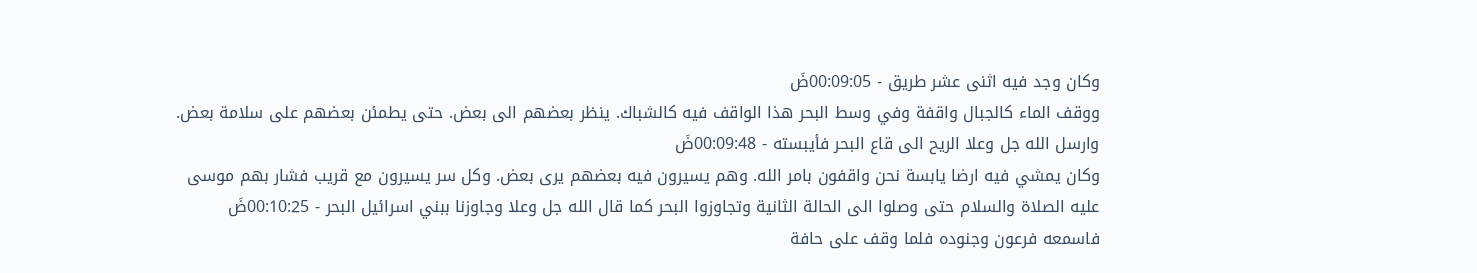وكان وجد فيه اثنى عشر طريق - 00:09:05ضَ
ووقف الماء كالجبال واقفة وفي وسط البحر هذا الواقف فيه كالشباك. ينظر بعضهم الى بعض. حتى يطمئن بعضهم على سلامة بعض. وارسل الله جل وعلا الريح الى قاع البحر فأيبسته - 00:09:48ضَ
وكان يمشي فيه ارضا يابسة نحن واقفون بامر الله. وهم يسيرون فيه بعضهم يرى بعض. وكل سر يسيرون مع قريب فشار بهم موسى عليه الصلاة والسلام حتى وصلوا الى الحالة الثانية وتجاوزوا البحر كما قال الله جل وعلا وجاوزنا ببني اسرائيل البحر - 00:10:25ضَ
فاسمعه فرعون وجنوده فلما وقف على حافة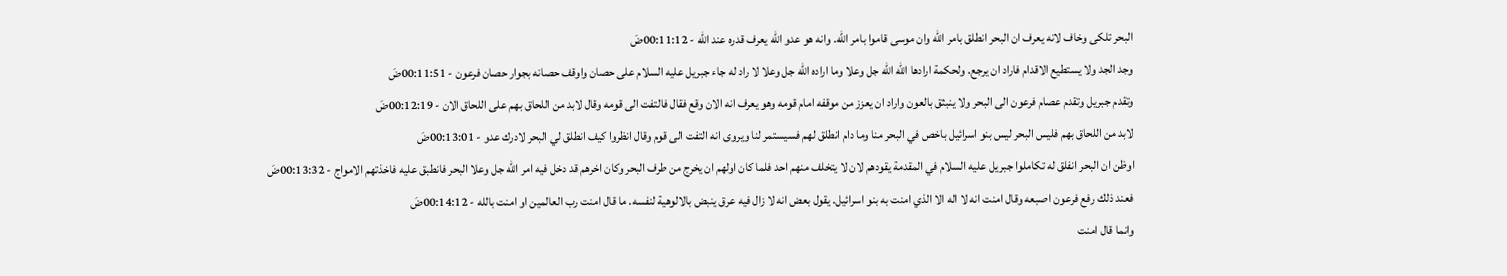البحر تلكى وخاف لانه يعرف ان البحر انطلق بامر الله وان موسى قاموا بامر الله. وانه هو عدو الله يعرف قدره عند الله - 00:11:12ضَ
وجد الجد ولا يستطيع الاقدام فاراد ان يرجع. ولحكمة ارادها الله الله جل وعلا وما اراده الله جل وعلا لا راد له جاء جبريل عليه السلام على حصان واوقف حصانه بجوار حصان فرعون - 00:11:51ضَ
وتقدم جبريل وتقدم عصام فرعون الى البحر ولا ينبثق بالعون واراد ان يعزز من موقفه امام قومه وهو يعرف انه الان وقع فقال فالتفت الى قومه وقال لابد من اللحاق بهم على اللحاق الان - 00:12:19ضَ
لابد من اللحاق بهم فليس البحر ليس بنو اسرائيل باخص في البحر منا وما دام انطلق لهم فسيستمر لنا ويروى انه التفت الى قوم وقال انظروا كيف انطلق لي البحر لادرك عدو - 00:13:01ضَ
اوظن ان البحر انفلق له تكاملوا جبريل عليه السلام في المقدمة يقودهم لان لا يتخلف منهم احد فلما كان اولهم ان يخرج من طرف البحر وكان اخرهم قد دخل فيه امر الله جل وعلا البحر فانطبق عليه فاخذتهم الامواج - 00:13:32ضَ
فعند ذلك رفع فرعون اصبعه وقال امنت انه لا اله الا الذي امنت به بنو اسرائيل. يقول بعض انه لا زال فيه عرق ينبض بالالوهية لنفسه. ما قال امنت رب العالمين او امنت بالله - 00:14:12ضَ
وانما قال امنت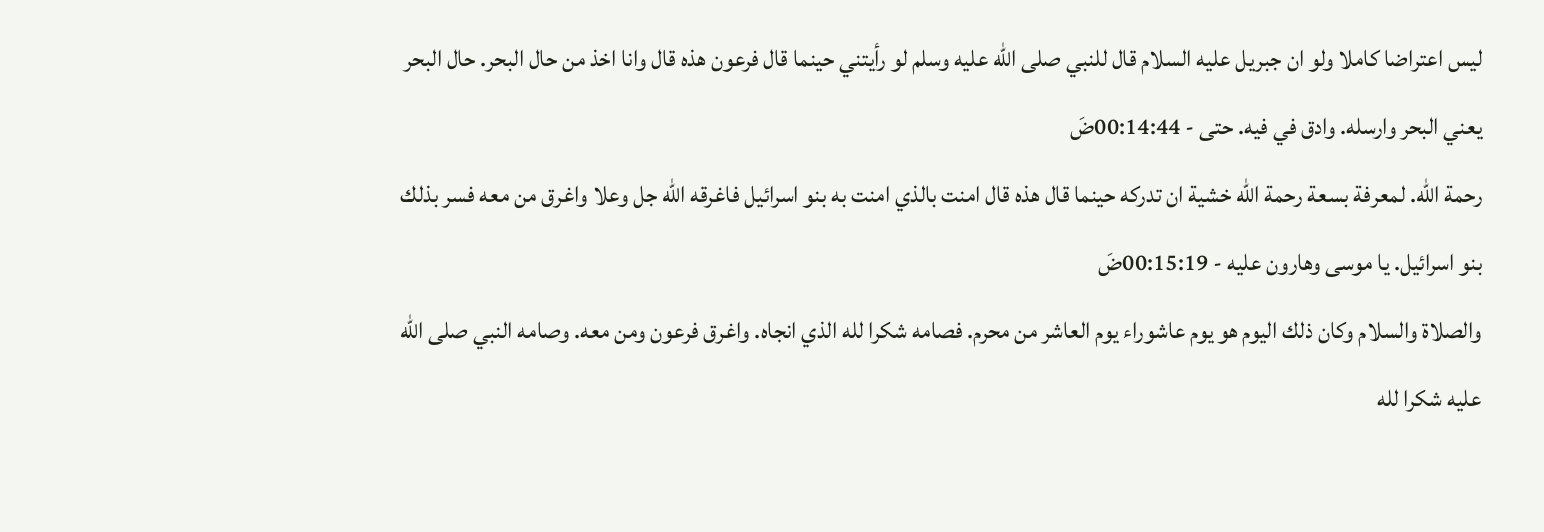ليس اعتراضا كاملا ولو ان جبريل عليه السلام قال للنبي صلى الله عليه وسلم لو رأيتني حينما قال فرعون هذه قال وانا اخذ من حال البحر. حال البحر يعني البحر وارسله. وادق في فيه. حتى - 00:14:44ضَ
رحمة الله. لمعرفة بسعة رحمة الله خشية ان تدركه حينما قال هذه قال امنت بالذي امنت به بنو اسرائيل فاغرقه الله جل وعلا واغرق من معه فسر بذلك بنو اسرائيل. يا موسى وهارون عليه - 00:15:19ضَ
والصلاة والسلام وكان ذلك اليوم هو يوم عاشوراء يوم العاشر من محرم. فصامه شكرا لله الذي انجاه. واغرق فرعون ومن معه. وصامه النبي صلى الله عليه شكرا لله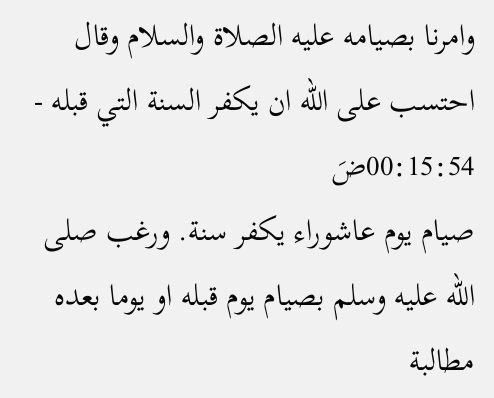وامرنا بصيامه عليه الصلاة والسلام وقال احتسب على الله ان يكفر السنة التي قبله - 00:15:54ضَ
صيام يوم عاشوراء يكفر سنة. ورغب صلى الله عليه وسلم بصيام يوم قبله او يوما بعده مطالبة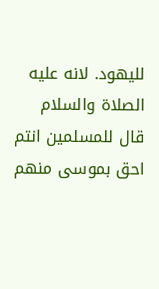لليهود. لانه عليه الصلاة والسلام قال للمسلمين انتم احق بموسى منهم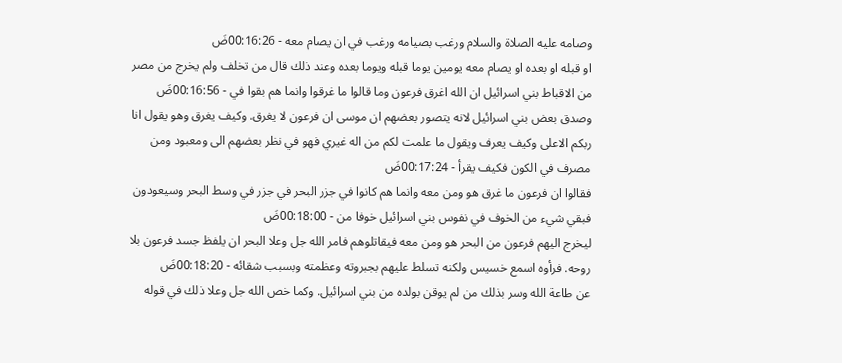وصامه عليه الصلاة والسلام ورغب بصيامه ورغب في ان يصام معه - 00:16:26ضَ
او قبله او بعده او يصام معه يومين يوما قبله ويوما بعده وعند ذلك قال من تخلف ولم يخرج من مصر من الاقباط بني اسرائيل ان الله اغرق فرعون وما قالوا ما غرقوا وانما هم بقوا في - 00:16:56ضَ
وصدق بعض بني اسرائيل لانه يتصور بعضهم ان موسى ان فرعون لا يغرق. وكيف يغرق وهو يقول انا ربكم الاعلى وكيف يعرف ويقول ما علمت لكم من اله غيري فهو في نظر بعضهم الى ومعبود ومن مصرف في الكون فكيف يقرأ - 00:17:24ضَ
فقالوا ان فرعون ما غرق هو ومن معه وانما هم كانوا في جزر البحر في جزر في وسط البحر وسيعودون فبقي شيء من الخوف في نفوس بني اسرائيل خوفا من - 00:18:00ضَ
ليخرج اليهم فرعون من البحر هو ومن معه فيقاتلوهم فامر الله جل وعلا البحر ان يلفظ جسد فرعون بلا روحه. فرأوه اسمع خسيس ولكنه تسلط عليهم بجبروته وعظمته وبسبب شقائه - 00:18:20ضَ
عن طاعة الله وسر بذلك من لم يوقن بولده من بني اسرائيل. وكما خص الله جل وعلا ذلك في قوله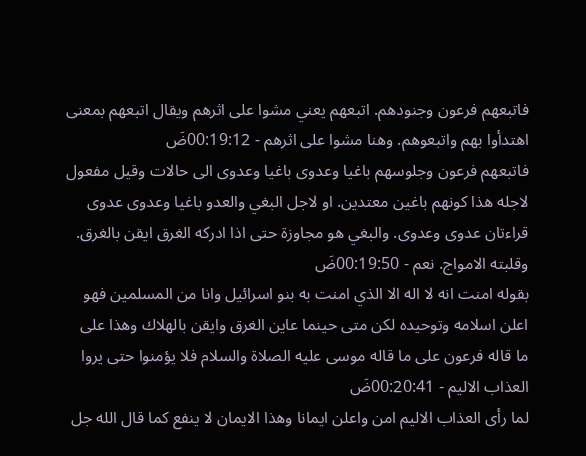فاتبعهم فرعون وجنودهم. اتبعهم يعني مشوا على اثرهم ويقال اتبعهم بمعنى اهتدأوا بهم واتبعوهم. وهنا مشوا على اثرهم - 00:19:12ضَ
فاتبعهم فرعون وجلوسهم باغيا وعدوى باغيا وعدوى الى حالات وقيل مفعول لاجله هذا كونهم باغين معتدين. او لاجل البغي والعدو باغيا وعدوى عدوى قراءتان عدوى وعدوى. والبغي هو مجاوزة حتى اذا ادركه الغرق ايقن بالغرق. وقلبته الامواج. نعم - 00:19:50ضَ
بقوله امنت انه لا اله الا الذي امنت به بنو اسرائيل وانا من المسلمين فهو اعلن اسلامه وتوحيده لكن متى حينما عاين الغرق وايقن بالهلاك وهذا على ما قاله فرعون على ما قاله موسى عليه الصلاة والسلام فلا يؤمنوا حتى يروا العذاب الاليم - 00:20:41ضَ
لما رأى العذاب الاليم امن واعلن ايمانا وهذا الايمان لا ينفع كما قال الله جل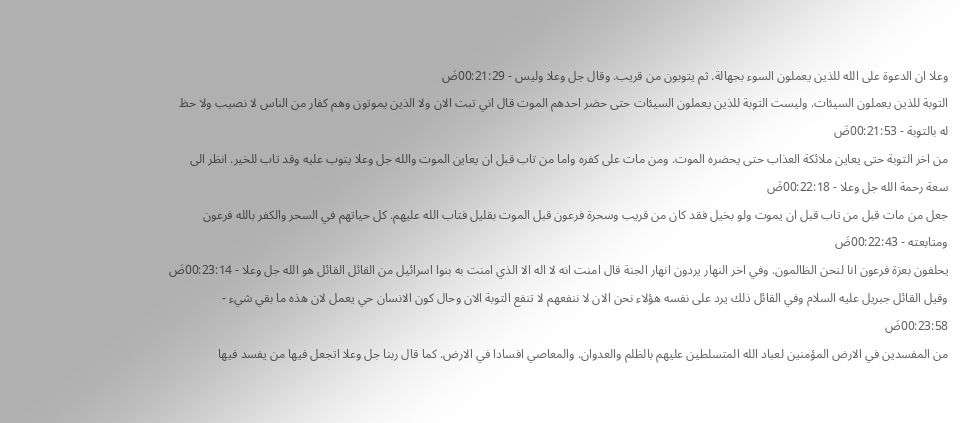وعلا ان الدعوة على الله للذين يعملون السوء بجهالة. ثم يتوبون من قريب. وقال جل وعلا وليس - 00:21:29ضَ
التوبة للذين يعملون السيئات. وليست التوبة للذين يعملون السيئات حتى حضر احدهم الموت قال اني تبت الان ولا الذين يموتون وهم كفار من الناس لا نصيب ولا حظ له بالتوبة - 00:21:53ضَ
من اخر التوبة حتى يعاين ملائكة العذاب حتى يحضره الموت. ومن مات على كفره واما من تاب قبل ان يعاين الموت والله جل وعلا يتوب عليه وقد تاب للخير. انظر الى سعة رحمة الله جل وعلا - 00:22:18ضَ
جعل من مات قبل من تاب قبل ان يموت ولو بخيل فقد كان من قريب وسحرة فرعون قبل الموت بقليل فتاب الله عليهم. كل حياتهم في السحر والكفر بالله فرعون ومتابعته - 00:22:43ضَ
يحلفون بعزة فرعون انا لنحن الظالمون. وفي اخر النهار يردون انهار الجنة قال امنت انه لا اله الا الذي امنت به بنوا اسرائيل من القائل القائل هو الله جل وعلا - 00:23:14ضَ
وقيل القائل جبريل عليه السلام وفي القائل ذلك يرد على نفسه هؤلاء نحن الان لا ننفعهم لا تنفع التوبة الان وحال كون الانسان حي يعمل لان هذه ما بقي شيء - 00:23:58ضَ
من المفسدين في الارض المؤمنين لعباد الله المتسلطين عليهم بالظلم والعدوان. والمعاصي افسادا في الارض. كما قال ربنا جل وعلا اتجعل فيها من يفسد فيها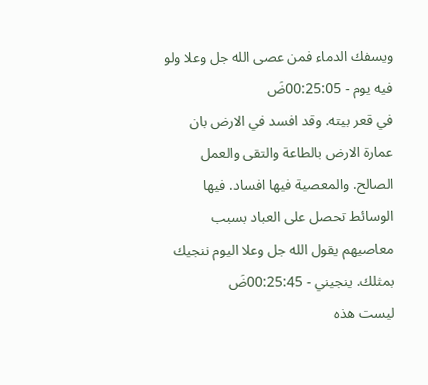ويسفك الدماء فمن عصى الله جل وعلا ولو فيه يوم - 00:25:05ضَ
في قعر بيته. وقد افسد في الارض بان عمارة الارض بالطاعة والتقى والعمل الصالح. والمعصية فيها افساد. فيها الوسائط تحصل على العباد بسبب معاصيهم يقول الله جل وعلا اليوم ننجيك بمثلك. ينجيني - 00:25:45ضَ
ليست هذه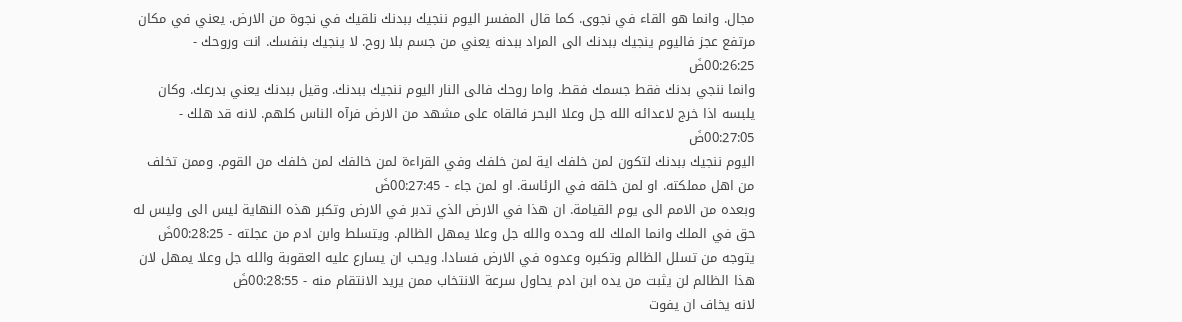مجال. وانما هو القاء في نجوى. كما قال المفسر اليوم ننجيك ببدنك نلقيك في نجوة من الارض. يعني في مكان مرتفع عجز فاليوم ينجيك ببدنك الى المراد ببدنه يعني من جسم بلا روح. لا ينجيك بنفسك. انت وروحك - 00:26:25ضَ
وانما ننجي بدنك فقط جسمك فقط. واما روحك فالى النار اليوم ننجيك ببدنك. وقيل ببدنك يعني بدرعك. وكان يلبسه اذا خرج لاعدائه الله جل وعلا البحر فالقاه على مشهد من الارض فرآه الناس كلهم. لانه قد هلك - 00:27:05ضَ
اليوم ننجيك ببدنك لتكون لمن خلفك اية لمن خلفك وفي القراءة لمن خالفك لمن خلفك من القوم. وممن تخلف من اهل مملكته. او لمن خلقه في الرئاسة. او لمن جاء - 00:27:45ضَ
وبعده من الامم الى يوم القيامة. ان هذا في الارض الذي تدبر في الارض وتكبر هذه النهاية ليس الى وليس له حق في الملك وانما الملك لله وحده والله جل وعلا يمهل الظالم. ويتسلط وابن ادم من عجلته - 00:28:25ضَ
يتوجه من تسلل الظالم وتكبره وعدوه في الارض فسادا. ويحب ان يسارع عليه العقوبة والله جل وعلا يمهل لان هذا الظالم لن يثبت من يده ابن ادم يحاول سرعة الانتخاب ممن يريد الانتقام منه - 00:28:55ضَ
لانه يخاف ان يفوت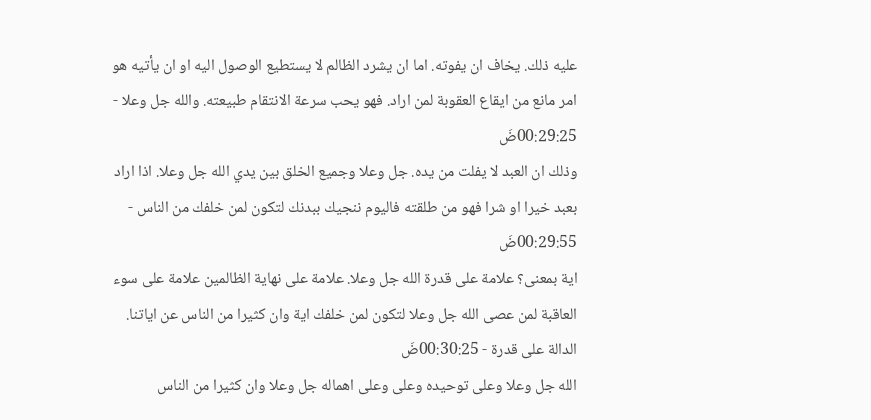عليه ذلك. يخاف ان يفوته. اما ان يشرد الظالم لا يستطيع الوصول اليه او ان يأتيه هو امر مانع من ايقاع العقوبة لمن اراد. فهو يحب سرعة الانتقام طبيعته. والله جل وعلا - 00:29:25ضَ
وذلك ان العبد لا يفلت من يده. جل وعلا وجميع الخلق بين يدي الله جل وعلا. اذا اراد بعبد خيرا او شرا فهو من طلقته فاليوم ننجيك ببدنك لتكون لمن خلفك من الناس - 00:29:55ضَ
اية بمعنى؟ علامة على قدرة الله جل وعلا. علامة على نهاية الظالمين علامة على سوء العاقبة لمن عصى الله جل وعلا لتكون لمن خلفك اية وان كثيرا من الناس عن اياتنا. الدالة على قدرة - 00:30:25ضَ
الله جل وعلا وعلى توحيده وعلى وعلى اهماله جل وعلا وان كثيرا من الناس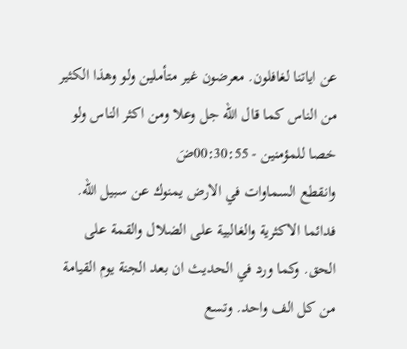عن اياتنا لغافلون. معرضون غير متأملين ولو وهذا الكثير من الناس كما قال الله جل وعلا ومن اكثر الناس ولو خصا للمؤمنين - 00:30:55ضَ
وانقطع السماوات في الارض يمنوك عن سبيل الله. فدائما الاكثرية والغالبية على الضلال والقمة على الحق. وكما ورد في الحديث ان بعد الجنة يوم القيامة من كل الف واحد. وتسع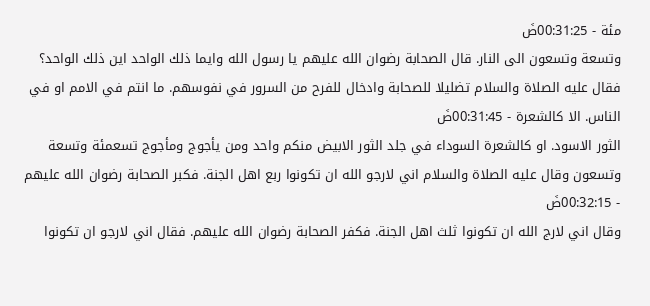مئة - 00:31:25ضَ
وتسعة وتسعون الى النار. قال الصحابة رضوان الله عليهم يا رسول الله وايما ذلك الواحد اين ذلك الواحد؟ فقال عليه الصلاة والسلام تضليلا للصحابة وادخال للفرح من السرور في نفوسهم. ما انتم في الامم او في الناس. الا كالشعرة - 00:31:45ضَ
الثور الاسود. او كالشعرة السوداء في جلد الثور الابيض منكم واحد ومن يأجوج ومأجوج تسعمئة وتسعة وتسعون وقال عليه الصلاة والسلام اني لارجو الله ان تكونوا ربع اهل الجنة. فكبر الصحابة رضوان الله عليهم - 00:32:15ضَ
وقال اني لارج الله ان تكونوا ثلث اهل الجنة. فكفر الصحابة رضوان الله عليهم. فقال اني لارجو ان تكونوا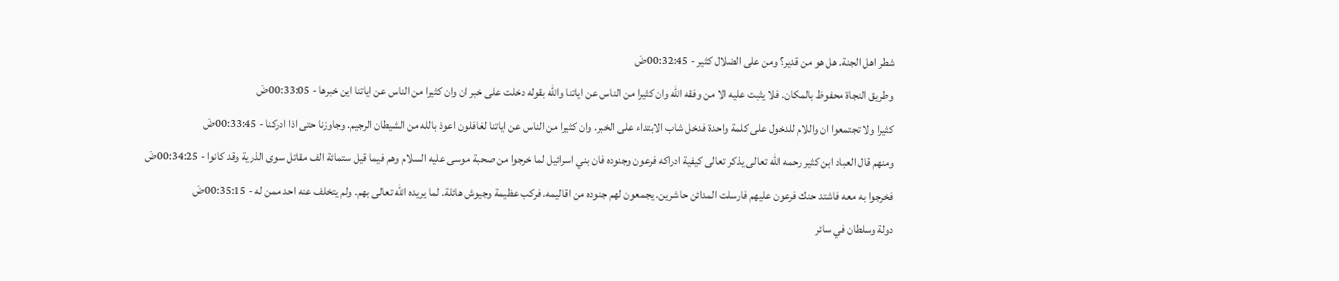شطر اهل الجنة. هل هو من قدير؟ ومن على الضلال كثير - 00:32:45ضَ
وطريق النجاة محفوظ بالمكان. فلا يثبت عليه الا من وفقه الله وان كثيرا من الناس عن اياتنا والله بقوله دخلت على خبر ان وان كثيرا من الناس عن اياتنا اين خبرها - 00:33:05ضَ
كثيرا ولا تجتمعوا ان واللام للدخول على كلمة واحدة فدخل شاب الابتداء على الخبر. وان كثيرا من الناس عن اياتنا لغافلون اعوذ بالله من الشيطان الرجيم. وجاوزنا حتى اذا ادركنا - 00:33:45ضَ
ومنهم قال العباد ابن كثير رحمه الله تعالى يذكر تعالى كيفية ادراكه فرعون وجنوده فان بني اسرائيل لما خرجوا من صحبة موسى عليه السلام وهم فيما قيل ستمائة الف مقاتل سوى الذرية وقد كانوا - 00:34:25ضَ
فخرجوا به معه فاشتد حنك فرعون عليهم فارسلت المدائن حاشرين. يجمعون لهم جنوده من اقاليمه. فركب عظيمة وجيوش هائلة. لما يريده الله تعالى بهم. ولم يتخلف عنه احد ممن له - 00:35:15ضَ
دولة وسلطان في سائر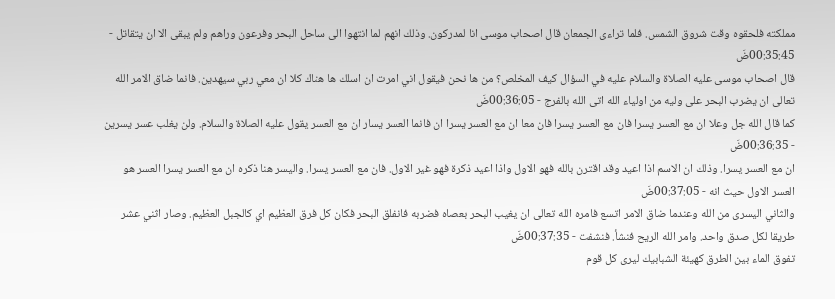مملكته فلحقوه وقت شروق الشمس. فلما تراءى الجمعان قال اصحاب موسى انا لمدركون. وذلك انهم لما انتهوا الى ساحل البحر وفرعون وراهم ولم يبقى الا ان يتقاتل - 00:35:45ضَ
قال اصحاب موسى عليه الصلاة والسلام عليه في السؤال كيف المخلص؟ من ها نحن فيقول اني امرت ان اسلك ها هناك كلا ان معي ربي سيهدين. فانما ضاق الامر الله تعالى ان يضرب البحر على وليه من اولياء الله اتى الله بالفرج - 00:36:05ضَ
كما قال الله جل وعلا ان مع العسر يسرا فان مع العسر يسرا فان معا ان مع العسر يسرا ان فانما العسر يسار ان مع العسر يقول عليه الصلاة والسلام. ولن يغلب عسر يسرين - 00:36:35ضَ
ان مع العسر يسرا. وذلك ان الاسم اذا اعيد وقد اقترن بالله فهو الاول واذا اعيد ذكرة فهو غير الاول. فان مع العسر يسرا. واليسر هنا ذكره ان مع العسر يسرا العسر هو العسر الاول حيث انه - 00:37:05ضَ
والثاني اليسرى من الله وعندما ضاق الامر اتسع فامره الله تعالى ان يغيب البحر بعصاه فضربه فانفلق البحر فكان كل فرق العظيم اي كالجبل العظيم. وصار اثني عشر طريقا لكل صدق واحد. وامر الله الريح فنشأ. فنشفت - 00:37:35ضَ
تفوق الماء بين الطرق كهيئة الشبابيك ليرى كل قوم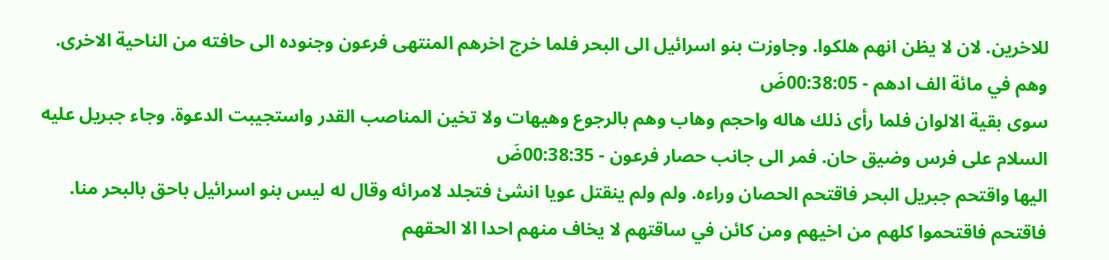للاخرين. لان لا يظن انهم هلكوا. وجاوزت بنو اسرائيل الى البحر فلما خرج اخرهم المنتهى فرعون وجنوده الى حافته من الناحية الاخرى. وهم في مائة الف ادهم - 00:38:05ضَ
سوى بقية الالوان فلما رأى ذلك هاله واحجم وهاب وهم بالرجوع وهيهات ولا تخين المناصب القدر واستجيبت الدعوة. وجاء جبريل عليه السلام على فرس وضيق حان. فمر الى جانب حصار فرعون - 00:38:35ضَ
اليها واقتحم جبريل البحر فاقتحم الحصان وراءه. ولم ولم ينقتل عويا انشئ فتجلد لامرائه وقال له ليس بنو اسرائيل باحق بالبحر منا. فاقتحم فاقتحموا كلهم من اخيهم ومن كائن في ساقتهم لا يخاف منهم احدا الا الحقهم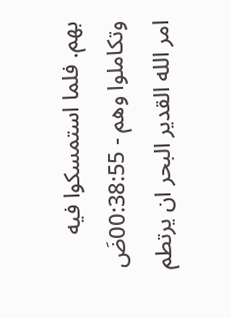بهم. فلما استمسكوا فيه وتكاملوا وهم - 00:38:55ضَ
امر الله القدير البحر ان يرتطم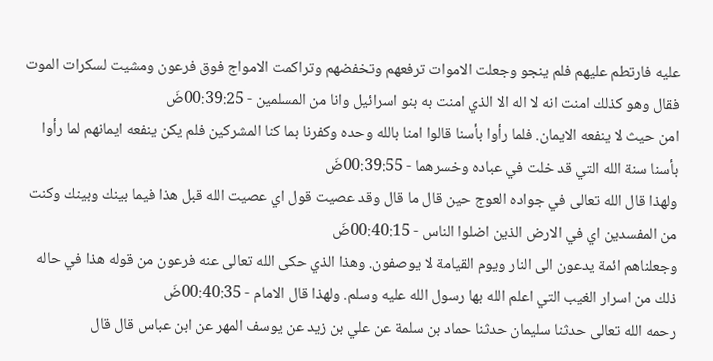عليه فارتطم عليهم فلم ينجو وجعلت الاموات ترفعهم وتخفضهم وتراكمت الامواج فوق فرعون ومشيت لسكرات الموت فقال وهو كذلك امنت انه لا اله الا الذي امنت به بنو اسرائيل وانا من المسلمين - 00:39:25ضَ
امن حيث لا ينفعه الايمان. فلما رأوا بأسنا قالوا امنا بالله وحده وكفرنا بما كنا المشركين فلم يكن ينفعه ايمانهم لما رأوا بأسنا سنة الله التي قد خلت في عباده وخسرهما - 00:39:55ضَ
ولهذا قال الله تعالى في جواده العوج حين قال ما قال وقد عصيت قول اي عصيت الله قبل هذا فيما بينك وبينك وكنت من المفسدين اي في الارض الذين اضلوا الناس - 00:40:15ضَ
وجعلناهم ائمة يدعون الى النار ويوم القيامة لا يوصفون. وهذا الذي حكى الله تعالى عنه فرعون من قوله هذا في حاله ذلك من اسرار الغيب التي اعلم الله بها رسول الله عليه وسلم. ولهذا قال الامام - 00:40:35ضَ
رحمه الله تعالى حدثنا سليمان حدثنا حماد بن سلمة عن علي بن زيد عن يوسف المهر عن ابن عباس قال قال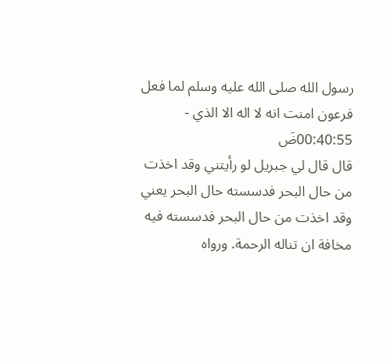رسول الله صلى الله عليه وسلم لما فعل فرعون امنت انه لا اله الا الذي - 00:40:55ضَ
قال قال لي جبريل لو رأيتني وقد اخذت من حال البحر فدسسته حال البحر يعني وقد اخذت من حال البحر فدسسته فيه مخافة ان تناله الرحمة. ورواه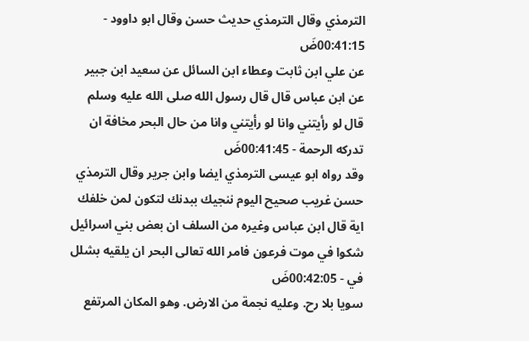الترمذي وقال الترمذي حديث حسن وقال ابو داوود - 00:41:15ضَ
عن علي ابن ثابت وعطاء ابن السائل عن سعيد ابن جبير عن ابن عباس قال قال رسول الله صلى الله عليه وسلم قال لو رأيتني وانا لو رأيتني وانا من حال البحر مخافة ان تدركه الرحمة - 00:41:45ضَ
وقد رواه ابو عيسى الترمذي ايضا وابن جرير وقال الترمذي حسن غريب صحيح اليوم ننجيك ببدنك لتكون لمن خلفك اية قال ابن عباس وغيره من السلف ان بعض بني اسرائيل شكوا في موت فرعون فامر الله تعالى البحر ان يلقيه بشلل في - 00:42:05ضَ
سويا بلا رح. وعليه نجمة من الارض. وهو المكان المرتفع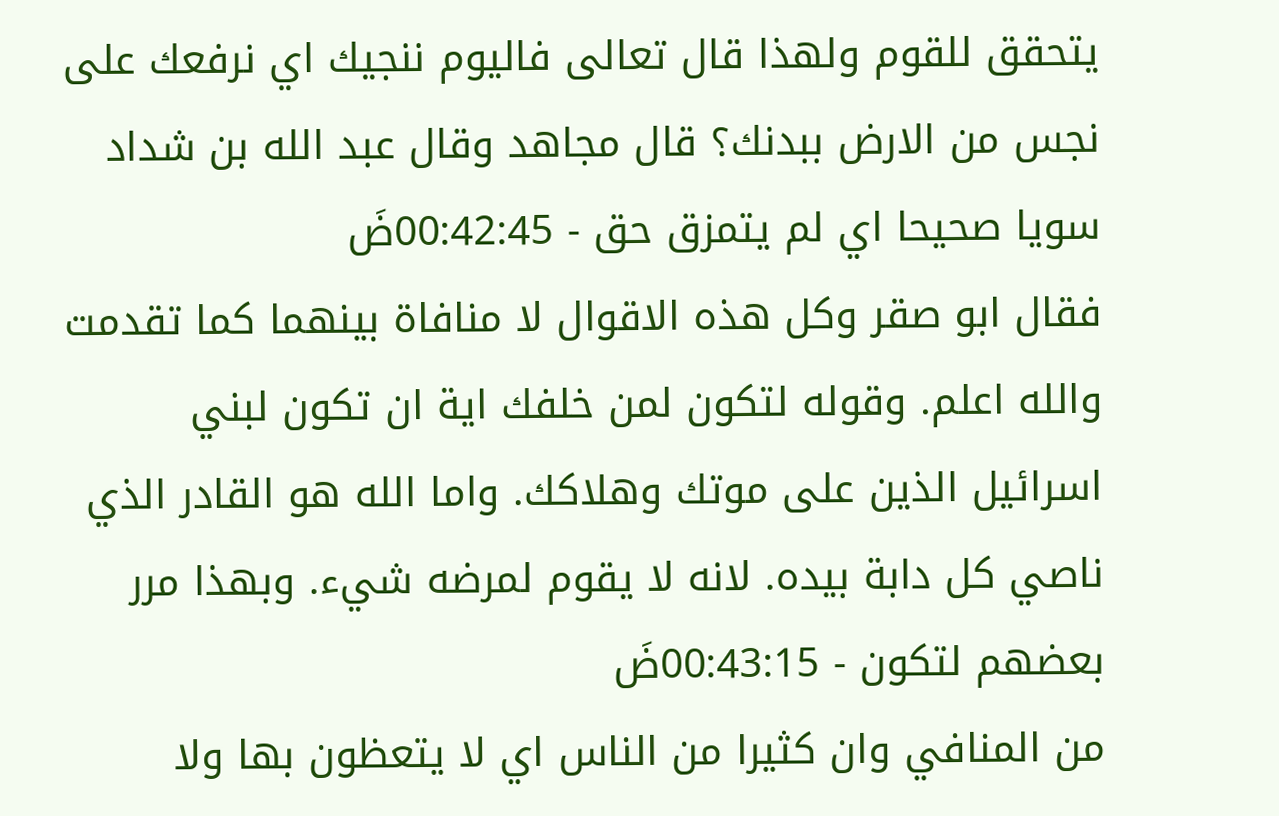يتحقق للقوم ولهذا قال تعالى فاليوم ننجيك اي نرفعك على نجس من الارض ببدنك؟ قال مجاهد وقال عبد الله بن شداد سويا صحيحا اي لم يتمزق حق - 00:42:45ضَ
فقال ابو صقر وكل هذه الاقوال لا منافاة بينهما كما تقدمت والله اعلم. وقوله لتكون لمن خلفك اية ان تكون لبني اسرائيل الذين على موتك وهلاكك. واما الله هو القادر الذي ناصي كل دابة بيده. لانه لا يقوم لمرضه شيء. وبهذا مرر بعضهم لتكون - 00:43:15ضَ
من المنافي وان كثيرا من الناس اي لا يتعظون بها ولا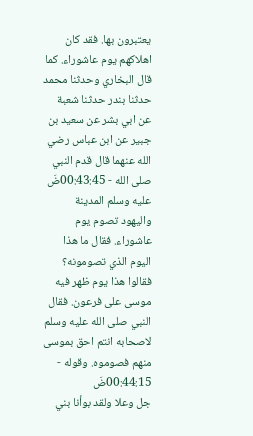يعتبرون بها. فقد كان اهلاكهم يوم عاشوراء. كما قال البخاري وحدثنا محمد حدثنا بندر حدثنا شعبة عن ابي بشر عن سعيد بن جبير عن ابن عباس رضي الله عنهما قال قدم النبي صلى الله - 00:43:45ضَ
عليه وسلم المدينة واليهود تصوم يوم عاشوراء. فقال ما هذا اليوم الذي تصومونه؟ فقالوا هذا يوم ظهر فيه موسى على فرعون. فقال النبي صلى الله عليه وسلم لاصحابه انتم احق بموسى منهم فصوموه. وقوله - 00:44:15ضَ
جل وعلا ولقد بوأنا بني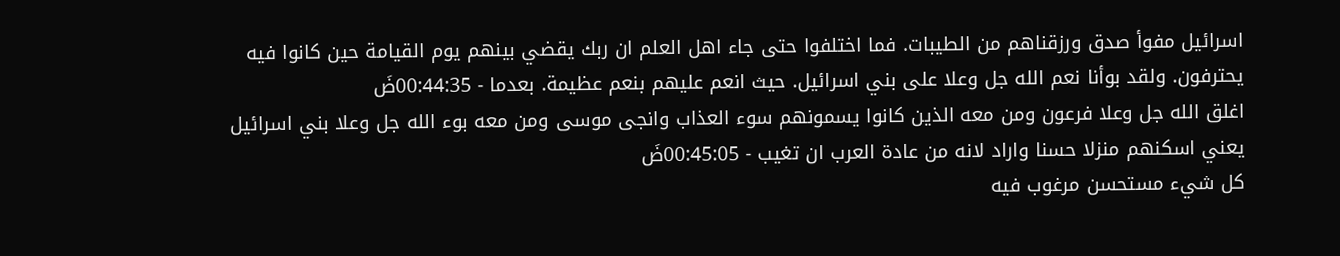اسرائيل مفوأ صدق ورزقناهم من الطيبات. فما اختلفوا حتى جاء اهل العلم ان ربك يقضي بينهم يوم القيامة حين كانوا فيه يحترفون. ولقد بوأنا نعم الله جل وعلا على بني اسرائيل. حيث انعم عليهم بنعم عظيمة. بعدما - 00:44:35ضَ
اغلق الله جل وعلا فرعون ومن معه الذين كانوا يسمونهم سوء العذاب وانجى موسى ومن معه بوء الله جل وعلا بني اسرائيل يعني اسكنهم منزلا حسنا واراد لانه من عادة العرب ان تغيب - 00:45:05ضَ
كل شيء مستحسن مرغوب فيه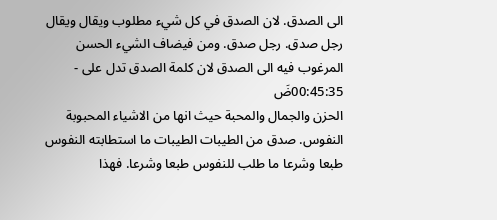الى الصدق. لان الصدق في كل شيء مطلوب ويقال ويقال رجل صدق. رجل صدق. ومن فيضاف الشيء الحسن المرغوب فيه الى الصدق لان كلمة الصدق تدل على - 00:45:35ضَ
الحزن والجمال والمحبة حيث انها من الاشياء المحبوبة النفوس. صدق من الطيبات الطيبات ما استطابته النفوس طبعا وشرعا ما طلب للنفوس طبعا وشرعا. فهذا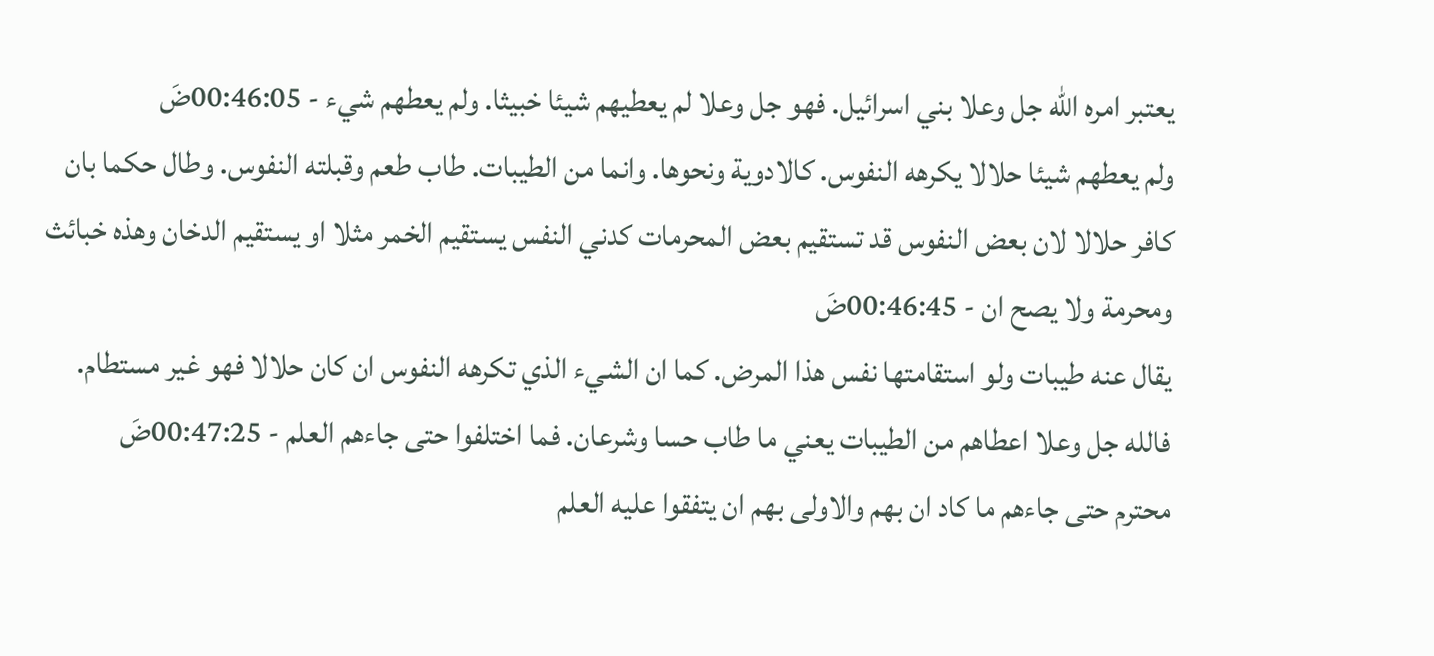يعتبر امره الله جل وعلا بني اسرائيل. فهو جل وعلا لم يعطيهم شيئا خبيثا. ولم يعطهم شيء - 00:46:05ضَ
ولم يعطهم شيئا حلالا يكرهه النفوس. كالادوية ونحوها. وانما من الطيبات. طاب طعم وقبلته النفوس. وطال حكما بان كافر حلالا لان بعض النفوس قد تستقيم بعض المحرمات كدني النفس يستقيم الخمر مثلا او يستقيم الدخان وهذه خبائث ومحرمة ولا يصح ان - 00:46:45ضَ
يقال عنه طيبات ولو استقامتها نفس هذا المرض. كما ان الشيء الذي تكرهه النفوس ان كان حلالا فهو غير مستطام. فالله جل وعلا اعطاهم من الطيبات يعني ما طاب حسا وشرعان. فما اختلفوا حتى جاءهم العلم - 00:47:25ضَ
محترم حتى جاءهم ما كاد ان بهم والاولى بهم ان يتفقوا عليه العلم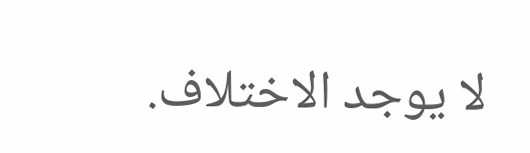لا يوجد الاختلاف.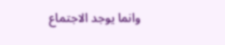وانما يوجد الاجتماع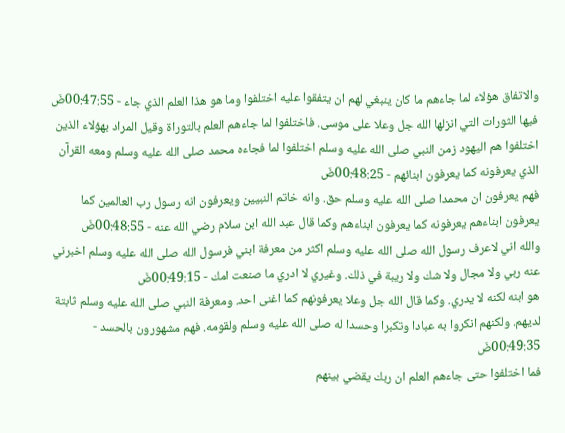والاتفاق هؤلاء لما جاءهم ما كان ينبغي لهم ان يتفقوا عليه اختلفوا وما هو هذا العلم الذي جاء - 00:47:55ضَ
فيها الثورات التي انزلها الله جل وعلا على موسى. فاختلفوا لما جاءهم العلم بالتوراة وقيل المراد بهؤلاء الذين اختلفوا هم اليهود زمن النبي صلى الله عليه وسلم اختلفوا لما فجاءه محمد صلى الله عليه وسلم ومعه القرآن الذي يعرفونه كما يعرفون ابنائهم - 00:48:25ضَ
فهم يعرفون ان محمدا صلى الله عليه وسلم حق. وانه خاتم النبيين ويعرفون انه رسول رب العالمين كما يعرفون ابناءهم يعرفونه كما يعرفون ابناءهم وكما قال عبد الله ابن سلام رضي الله عنه - 00:48:55ضَ
والله اني لاعرف رسول الله صلى الله عليه وسلم اكثر من معرفة ابني فرسول الله صلى الله عليه وسلم اخبرني عنه ربي ولا مجال ولا شك ولا ريبة في ذلك. وغيري لا ادري ما صنعت امك - 00:49:15ضَ
هو ابنه لكنه لا يدري. وكما قال الله جل وعلا يعرفونهم كما اغنى احد. ومعرفة النبي صلى الله عليه وسلم ثابتة لديهم. ولكنهم انكروا به عبادا وتكبرا وحسدا له صلى الله عليه وسلم ولقومه. فهم مشهورون بالحسد - 00:49:35ضَ
فما اختلفوا حتى جاءهم العلم ان ربك يقضي بينهم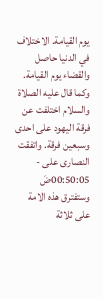يوم القيامة. الاختلاف في الدنيا حاصل والقضاء يوم القيامة. وكما قال عليه الصلاة والسلام اختلفت عن فرقة اليهود على احدى وسبعين فرقة. واتفقت النصارى على - 00:50:05ضَ
وستفترق هذه الامة على ثلاثة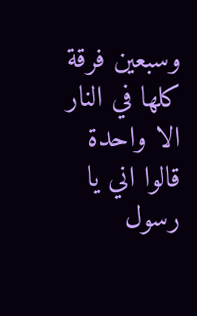وسبعين فرقة كلها في النار الا واحدة قالوا اني يا رسول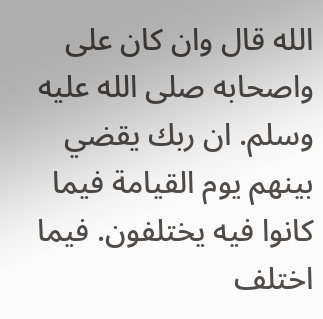الله قال وان كان على واصحابه صلى الله عليه وسلم. ان ربك يقضي بينهم يوم القيامة فيما كانوا فيه يختلفون. فيما اختلف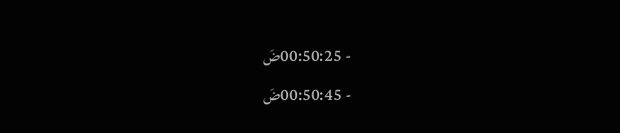- 00:50:25ضَ
- 00:50:45ضَ